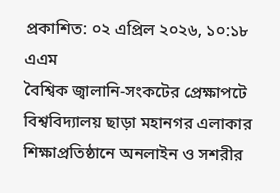প্রকাশিত: ০২ এপ্রিল ২০২৬, ১০:১৮ এএম
বৈশ্বিক জ্বালানি-সংকটের প্রেক্ষাপটে বিশ্ববিদ্যালয় ছাড়া মহানগর এলাকার শিক্ষাপ্রতিষ্ঠানে অনলাইন ও সশরীর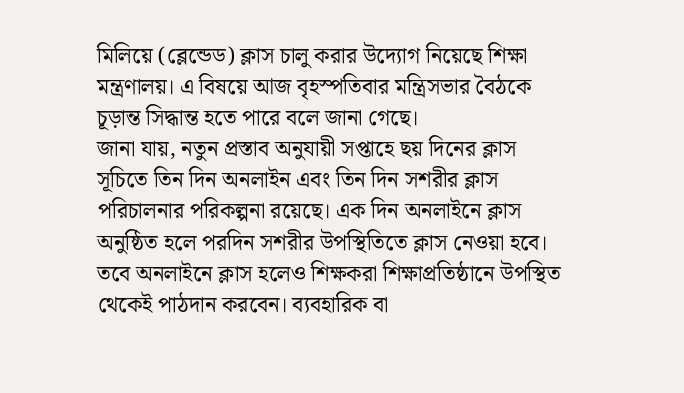মিলিয়ে (ব্লেন্ডেড) ক্লাস চালু করার উদ্যোগ নিয়েছে শিক্ষা মন্ত্রণালয়। এ বিষয়ে আজ বৃহস্পতিবার মন্ত্রিসভার বৈঠকে চূড়ান্ত সিদ্ধান্ত হতে পারে বলে জানা গেছে।
জানা যায়, নতুন প্রস্তাব অনুযায়ী সপ্তাহে ছয় দিনের ক্লাস সূচিতে তিন দিন অনলাইন এবং তিন দিন সশরীর ক্লাস পরিচালনার পরিকল্পনা রয়েছে। এক দিন অনলাইনে ক্লাস অনুষ্ঠিত হলে পরদিন সশরীর উপস্থিতিতে ক্লাস নেওয়া হবে। তবে অনলাইনে ক্লাস হলেও শিক্ষকরা শিক্ষাপ্রতিষ্ঠানে উপস্থিত থেকেই পাঠদান করবেন। ব্যবহারিক বা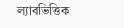ল্যাবভিত্তিক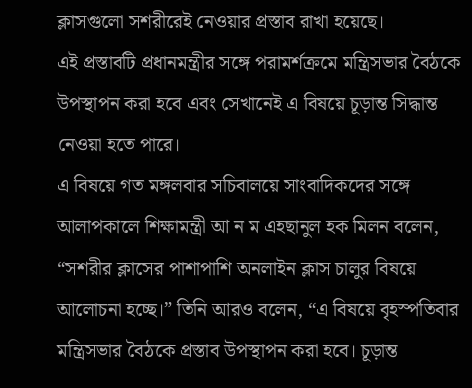ক্লাসগুলো সশরীরেই নেওয়ার প্রস্তাব রাখা হয়েছে।
এই প্রস্তাবটি প্রধানমন্ত্রীর সঙ্গে পরামর্শক্রমে মন্ত্রিসভার বৈঠকে উপস্থাপন করা হবে এবং সেখানেই এ বিষয়ে চূড়ান্ত সিদ্ধান্ত নেওয়া হতে পারে।
এ বিষয়ে গত মঙ্গলবার সচিবালয়ে সাংবাদিকদের সঙ্গে আলাপকালে শিক্ষামন্ত্রী আ ন ম এহছানুল হক মিলন বলেন, “সশরীর ক্লাসের পাশাপাশি অনলাইন ক্লাস চালুর বিষয়ে আলোচনা হচ্ছে।” তিনি আরও বলেন, “এ বিষয়ে বৃহস্পতিবার মন্ত্রিসভার বৈঠকে প্রস্তাব উপস্থাপন করা হবে। চূড়ান্ত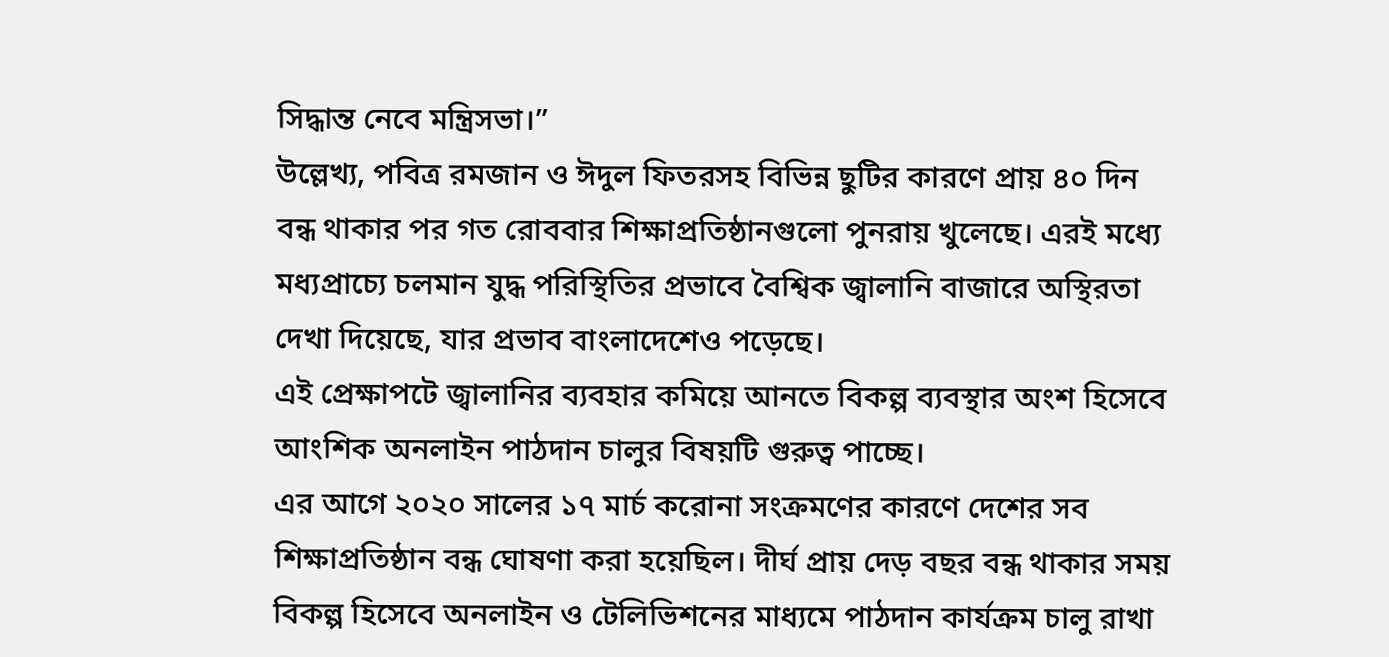সিদ্ধান্ত নেবে মন্ত্রিসভা।”
উল্লেখ্য, পবিত্র রমজান ও ঈদুল ফিতরসহ বিভিন্ন ছুটির কারণে প্রায় ৪০ দিন বন্ধ থাকার পর গত রোববার শিক্ষাপ্রতিষ্ঠানগুলো পুনরায় খুলেছে। এরই মধ্যে মধ্যপ্রাচ্যে চলমান যুদ্ধ পরিস্থিতির প্রভাবে বৈশ্বিক জ্বালানি বাজারে অস্থিরতা দেখা দিয়েছে, যার প্রভাব বাংলাদেশেও পড়েছে।
এই প্রেক্ষাপটে জ্বালানির ব্যবহার কমিয়ে আনতে বিকল্প ব্যবস্থার অংশ হিসেবে আংশিক অনলাইন পাঠদান চালুর বিষয়টি গুরুত্ব পাচ্ছে।
এর আগে ২০২০ সালের ১৭ মার্চ করোনা সংক্রমণের কারণে দেশের সব শিক্ষাপ্রতিষ্ঠান বন্ধ ঘোষণা করা হয়েছিল। দীর্ঘ প্রায় দেড় বছর বন্ধ থাকার সময় বিকল্প হিসেবে অনলাইন ও টেলিভিশনের মাধ্যমে পাঠদান কার্যক্রম চালু রাখা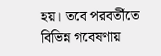হয়। তবে পরবর্তীতে বিভিন্ন গবেষণায়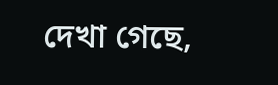দেখা গেছে,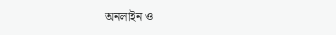অনলাইন ও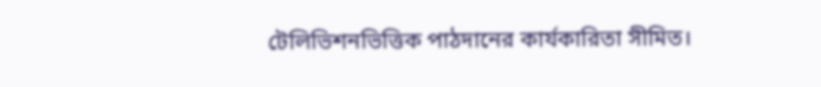টেলিভিশনভিত্তিক পাঠদানের কার্যকারিতা সীমিত।